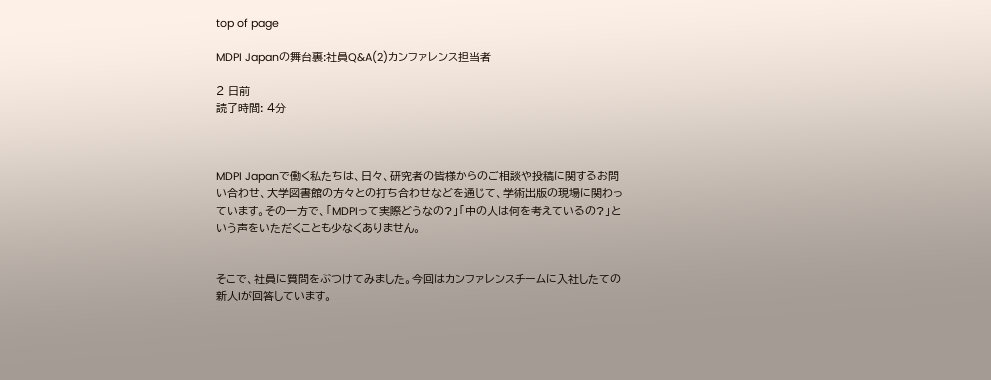top of page

MDPI Japanの舞台裏:社員Q&A(2)カンファレンス担当者

2 日前
読了時間: 4分



MDPI Japanで働く私たちは、日々、研究者の皆様からのご相談や投稿に関するお問い合わせ、大学図書館の方々との打ち合わせなどを通じて、学術出版の現場に関わっています。その一方で、「MDPIって実際どうなの?」「中の人は何を考えているの?」という声をいただくことも少なくありません。


そこで、社員に質問をぶつけてみました。今回はカンファレンスチームに入社したての新人Iが回答しています。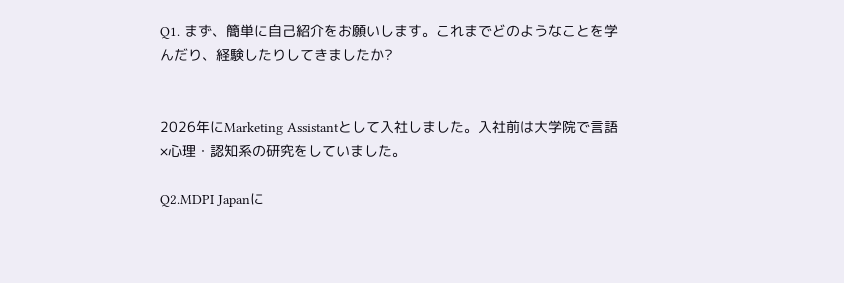Q1. まず、簡単に自己紹介をお願いします。これまでどのようなことを学んだり、経験したりしてきましたか?


2026年にMarketing Assistantとして入社しました。入社前は大学院で言語×心理・認知系の研究をしていました。

Q2.MDPI Japanに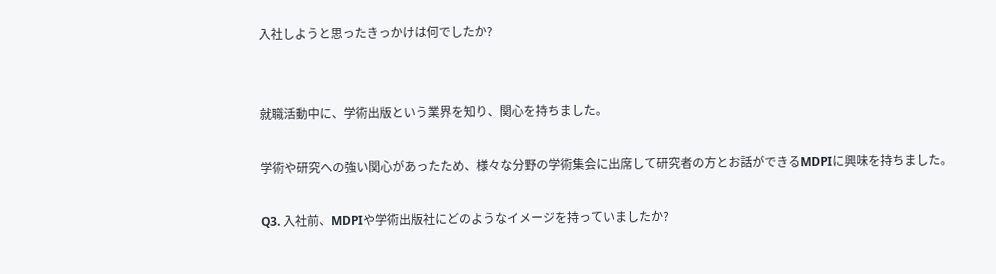入社しようと思ったきっかけは何でしたか?


就職活動中に、学術出版という業界を知り、関心を持ちました。

学術や研究への強い関心があったため、様々な分野の学術集会に出席して研究者の方とお話ができるMDPIに興味を持ちました。

Q3. 入社前、MDPIや学術出版社にどのようなイメージを持っていましたか?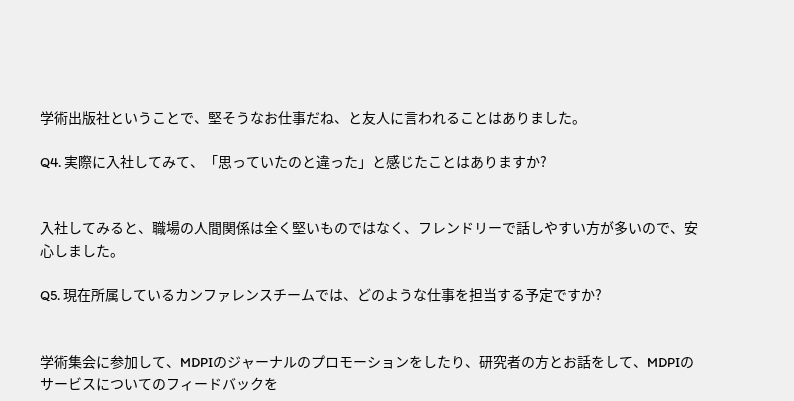学術出版社ということで、堅そうなお仕事だね、と友人に言われることはありました。

Q4. 実際に入社してみて、「思っていたのと違った」と感じたことはありますか?


入社してみると、職場の人間関係は全く堅いものではなく、フレンドリーで話しやすい方が多いので、安心しました。

Q5. 現在所属しているカンファレンスチームでは、どのような仕事を担当する予定ですか?


学術集会に参加して、MDPIのジャーナルのプロモーションをしたり、研究者の方とお話をして、MDPIのサービスについてのフィードバックを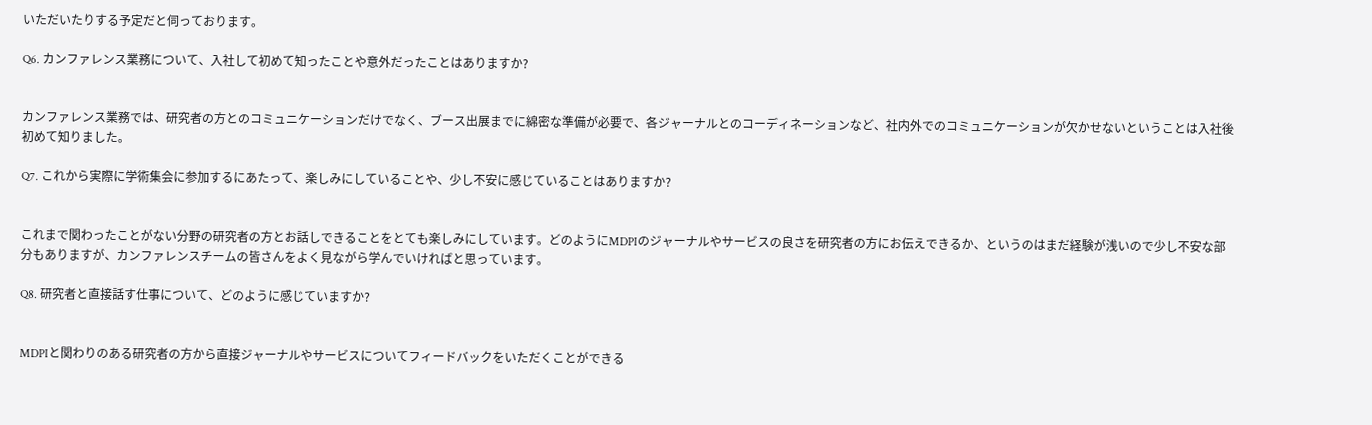いただいたりする予定だと伺っております。

Q6. カンファレンス業務について、入社して初めて知ったことや意外だったことはありますか?


カンファレンス業務では、研究者の方とのコミュニケーションだけでなく、ブース出展までに綿密な準備が必要で、各ジャーナルとのコーディネーションなど、社内外でのコミュニケーションが欠かせないということは入社後初めて知りました。

Q7. これから実際に学術集会に参加するにあたって、楽しみにしていることや、少し不安に感じていることはありますか?


これまで関わったことがない分野の研究者の方とお話しできることをとても楽しみにしています。どのようにMDPIのジャーナルやサービスの良さを研究者の方にお伝えできるか、というのはまだ経験が浅いので少し不安な部分もありますが、カンファレンスチームの皆さんをよく見ながら学んでいければと思っています。

Q8. 研究者と直接話す仕事について、どのように感じていますか?


MDPIと関わりのある研究者の方から直接ジャーナルやサービスについてフィードバックをいただくことができる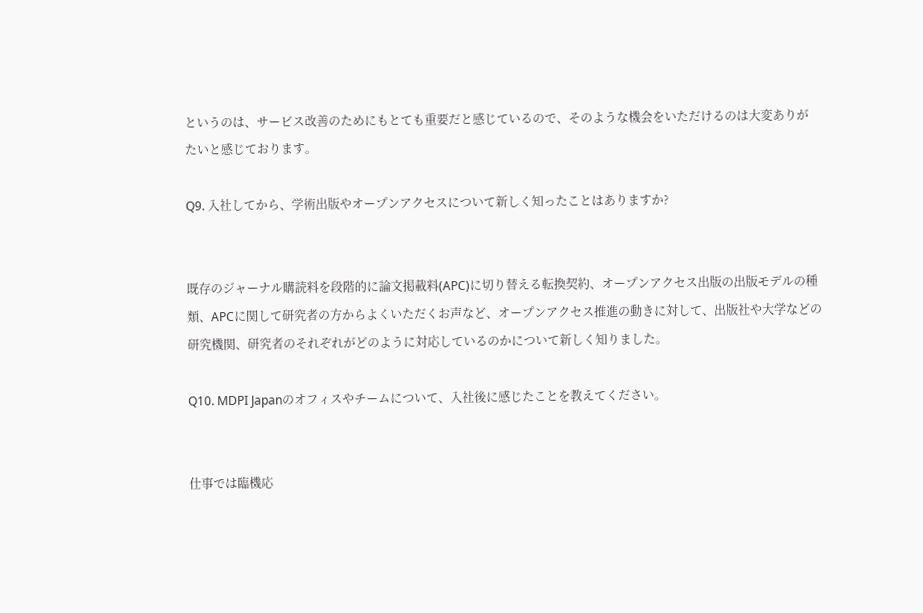というのは、サービス改善のためにもとても重要だと感じているので、そのような機会をいただけるのは大変ありがたいと感じております。

Q9. 入社してから、学術出版やオープンアクセスについて新しく知ったことはありますか?


既存のジャーナル購読料を段階的に論文掲載料(APC)に切り替える転換契約、オープンアクセス出版の出版モデルの種類、APCに関して研究者の方からよくいただくお声など、オープンアクセス推進の動きに対して、出版社や大学などの研究機関、研究者のそれぞれがどのように対応しているのかについて新しく知りました。

Q10. MDPI Japanのオフィスやチームについて、入社後に感じたことを教えてください。


仕事では臨機応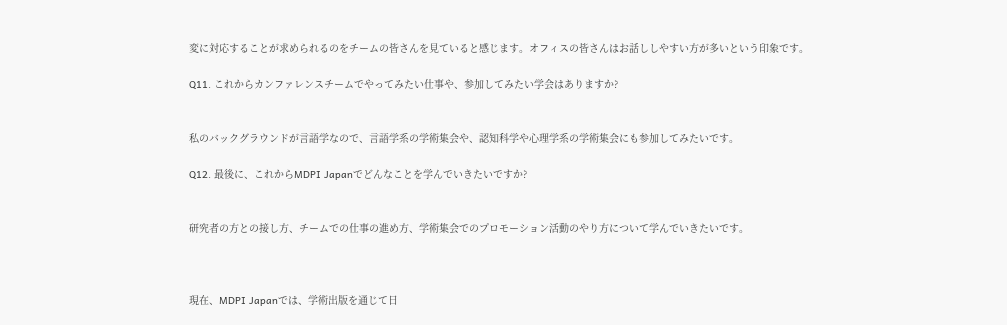変に対応することが求められるのをチームの皆さんを見ていると感じます。オフィスの皆さんはお話ししやすい方が多いという印象です。

Q11. これからカンファレンスチームでやってみたい仕事や、参加してみたい学会はありますか?


私のバックグラウンドが言語学なので、言語学系の学術集会や、認知科学や心理学系の学術集会にも参加してみたいです。

Q12. 最後に、これからMDPI Japanでどんなことを学んでいきたいですか?


研究者の方との接し方、チームでの仕事の進め方、学術集会でのプロモーション活動のやり方について学んでいきたいです。



現在、MDPI Japanでは、学術出版を通じて日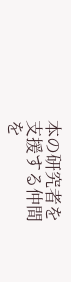本の研究者を支援する仲間を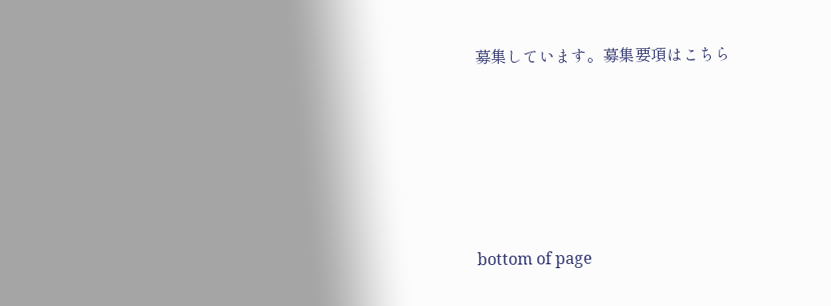募集しています。募集要項はこちら





bottom of page